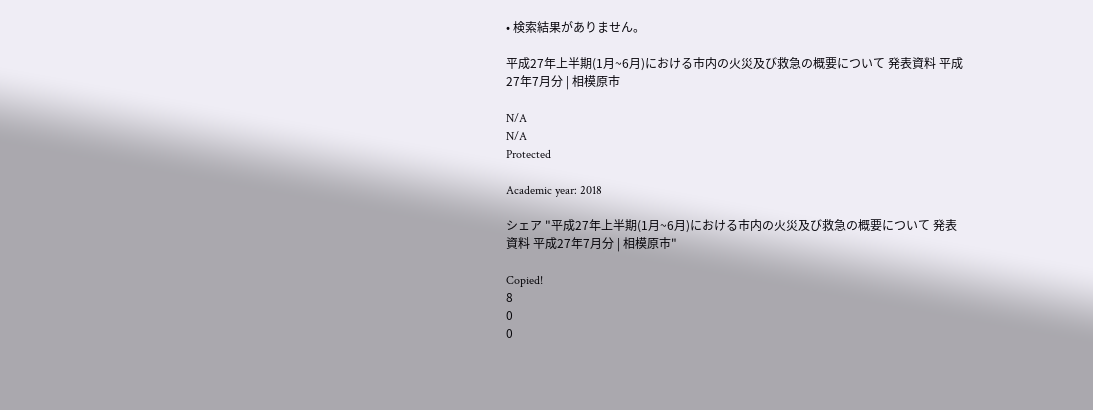• 検索結果がありません。

平成27年上半期(1月~6月)における市内の火災及び救急の概要について 発表資料 平成27年7月分 | 相模原市

N/A
N/A
Protected

Academic year: 2018

シェア "平成27年上半期(1月~6月)における市内の火災及び救急の概要について 発表資料 平成27年7月分 | 相模原市"

Copied!
8
0
0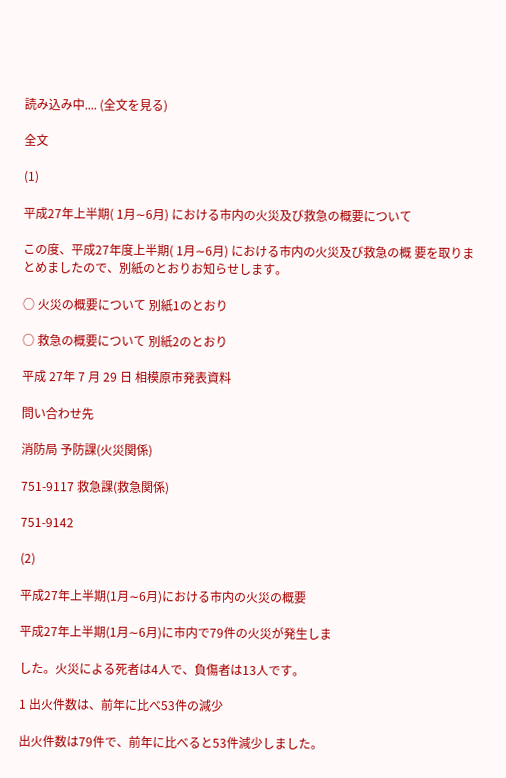読み込み中.... (全文を見る)

全文

(1)

平成27年上半期( 1月∼6月) における市内の火災及び救急の概要について

この度、平成27年度上半期( 1月∼6月) における市内の火災及び救急の概 要を取りまとめましたので、別紙のとおりお知らせします。

○ 火災の概要について 別紙1のとおり

○ 救急の概要について 別紙2のとおり

平成 27年 7 月 29 日 相模原市発表資料

問い合わせ先

消防局 予防課(火災関係)

751-9117 救急課(救急関係)

751-9142

(2)

平成27年上半期(1月∼6月)における市内の火災の概要

平成27年上半期(1月∼6月)に市内で79件の火災が発生しま

した。火災による死者は4人で、負傷者は13人です。

1 出火件数は、前年に比べ53件の減少

出火件数は79件で、前年に比べると53件減少しました。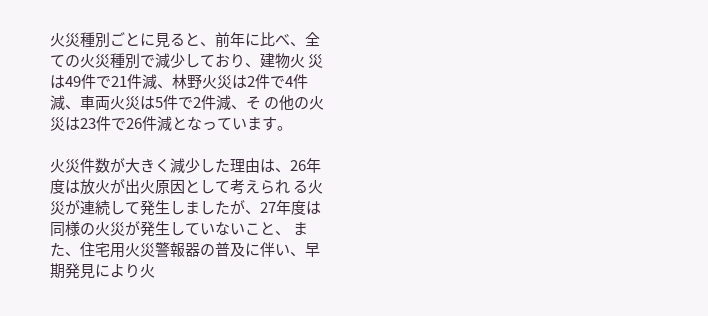火災種別ごとに見ると、前年に比べ、全ての火災種別で減少しており、建物火 災は49件で21件減、林野火災は2件で4件減、車両火災は5件で2件減、そ の他の火災は23件で26件減となっています。

火災件数が大きく減少した理由は、26年度は放火が出火原因として考えられ る火災が連続して発生しましたが、27年度は同様の火災が発生していないこと、 また、住宅用火災警報器の普及に伴い、早期発見により火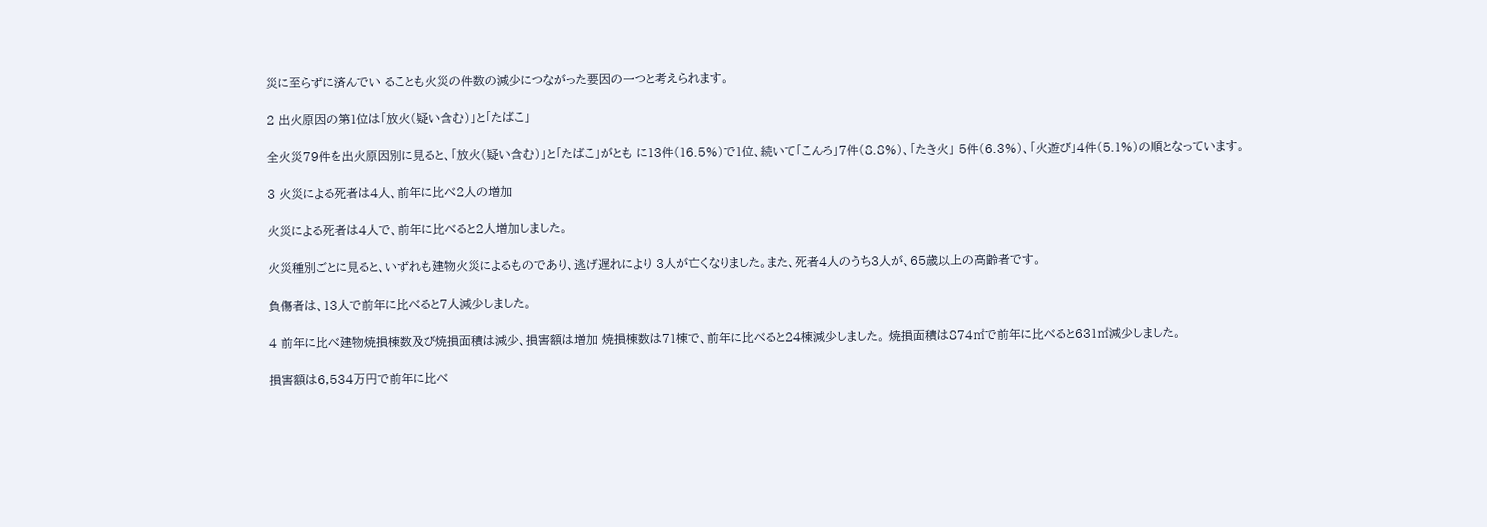災に至らずに済んでい ることも火災の件数の減少につながった要因の一つと考えられます。

2 出火原因の第1位は「放火(疑い含む)」と「たばこ」

全火災79件を出火原因別に見ると、「放火(疑い含む)」と「たばこ」がとも に13件(16.5%)で1位、続いて「こんろ」7件(8.8%)、「たき火」 5件(6.3%)、「火遊び」4件(5.1%)の順となっています。

3 火災による死者は4人、前年に比べ2人の増加

火災による死者は4人で、前年に比べると2人増加しました。

火災種別ごとに見ると、いずれも建物火災によるものであり、逃げ遅れにより 3人が亡くなりました。また、死者4人のうち3人が、65歳以上の高齢者です。

負傷者は、13人で前年に比べると7人減少しました。

4 前年に比べ建物焼損棟数及び焼損面積は減少、損害額は増加 焼損棟数は71棟で、前年に比べると24棟減少しました。 焼損面積は874㎡で前年に比べると631㎡減少しました。

損害額は6,534万円で前年に比べ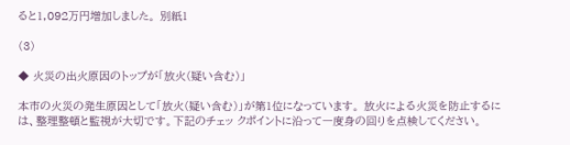ると1,092万円増加しました。 別紙1

(3)

◆ 火災の出火原因のトップが「放火(疑い含む)」

本市の火災の発生原因として「放火(疑い含む)」が第1位になっています。 放火による火災を防止するには、整理整頓と監視が大切です。下記のチェッ クポイントに沿って一度身の回りを点検してください。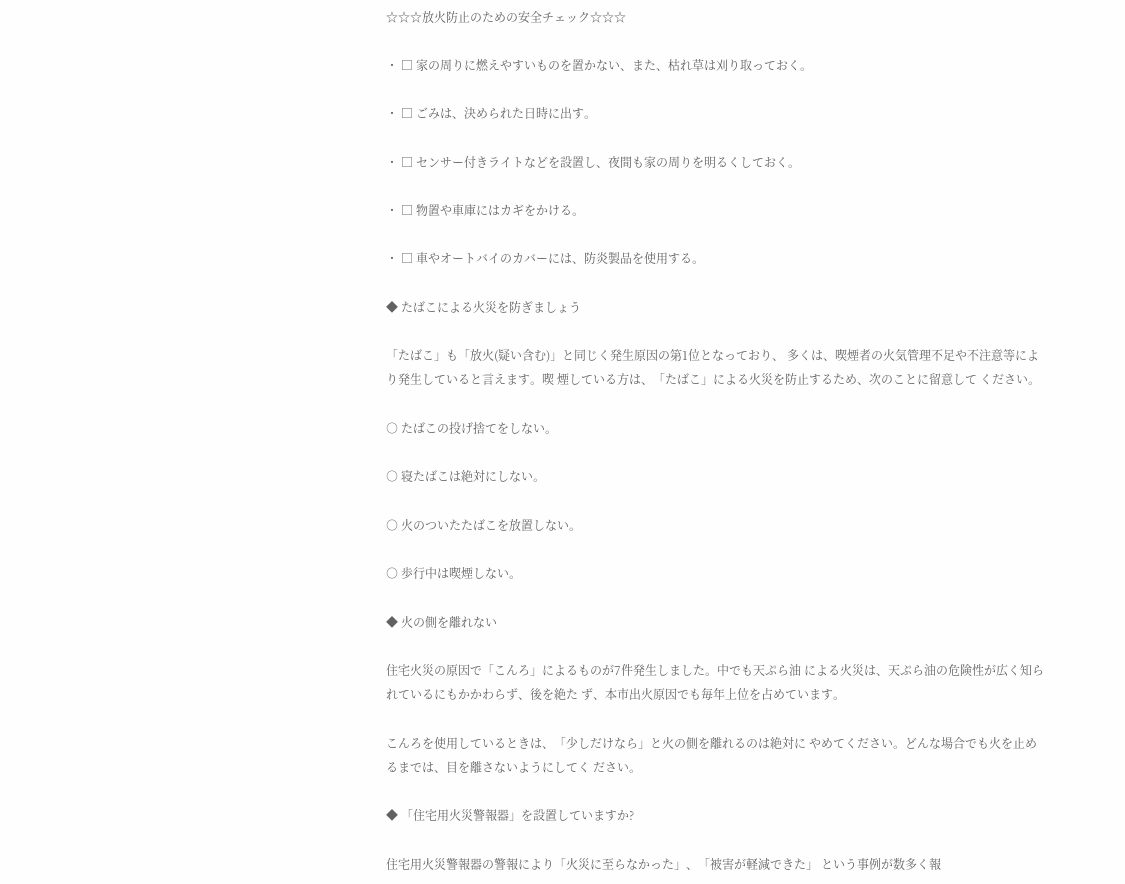☆☆☆放火防止のための安全チェック☆☆☆

・ □ 家の周りに燃えやすいものを置かない、また、枯れ草は刈り取っておく。

・ □ ごみは、決められた日時に出す。

・ □ センサー付きライトなどを設置し、夜間も家の周りを明るくしておく。

・ □ 物置や車庫にはカギをかける。

・ □ 車やオートバイのカバーには、防炎製品を使用する。

◆ たばこによる火災を防ぎましょう

「たばこ」も「放火(疑い含む)」と同じく発生原因の第1位となっており、 多くは、喫煙者の火気管理不足や不注意等により発生していると言えます。喫 煙している方は、「たばこ」による火災を防止するため、次のことに留意して ください。

○ たばこの投げ捨てをしない。

○ 寝たばこは絶対にしない。

○ 火のついたたばこを放置しない。

○ 歩行中は喫煙しない。

◆ 火の側を離れない

住宅火災の原因で「こんろ」によるものが7件発生しました。中でも天ぷら油 による火災は、天ぷら油の危険性が広く知られているにもかかわらず、後を絶た ず、本市出火原因でも毎年上位を占めています。

こんろを使用しているときは、「少しだけなら」と火の側を離れるのは絶対に やめてください。どんな場合でも火を止めるまでは、目を離さないようにしてく ださい。

◆ 「住宅用火災警報器」を設置していますか?

住宅用火災警報器の警報により「火災に至らなかった」、「被害が軽減できた」 という事例が数多く報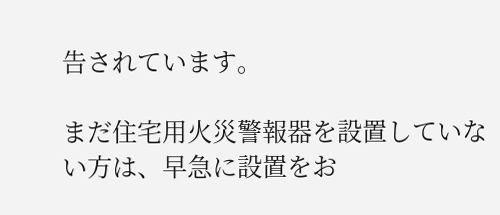告されています。

まだ住宅用火災警報器を設置していない方は、早急に設置をお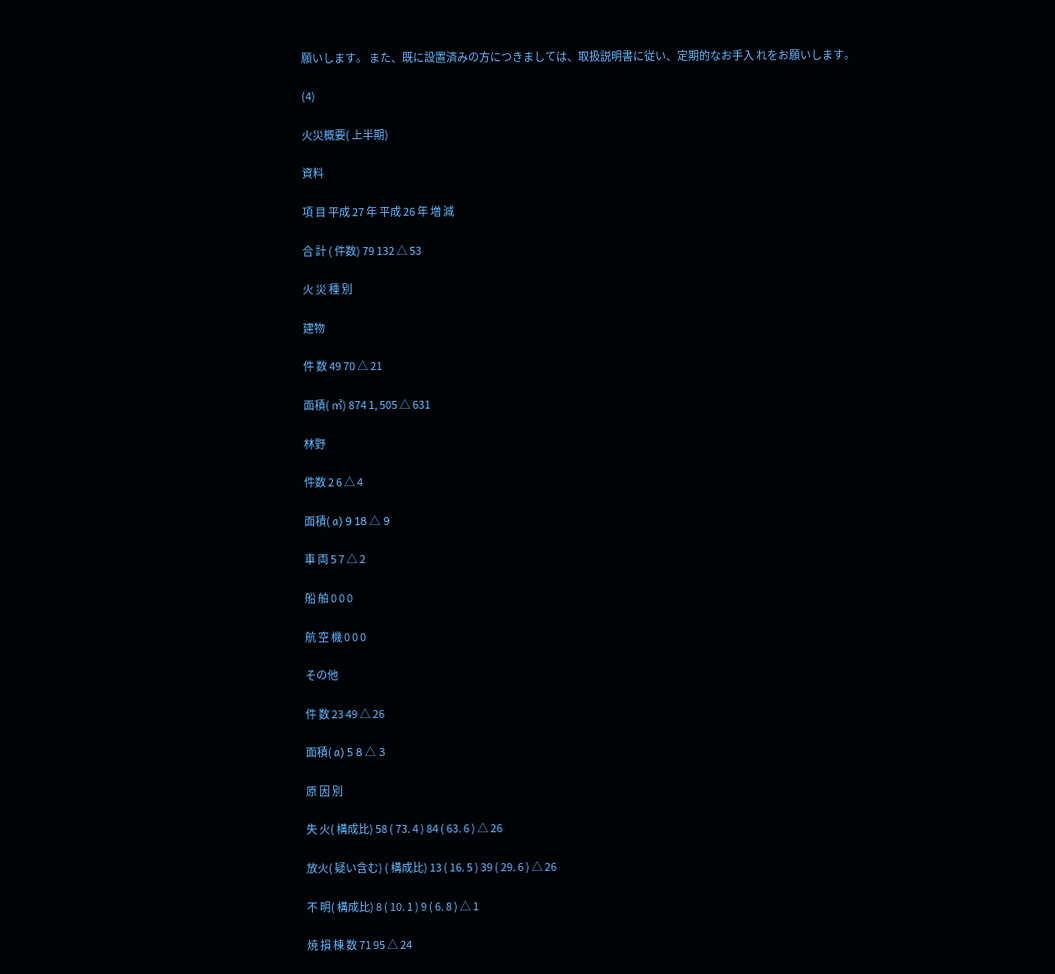願いします。 また、既に設置済みの方につきましては、取扱説明書に従い、定期的なお手入 れをお願いします。

(4)

火災概要( 上半期)

資料

項 目 平成 27 年 平成 26 年 増 減

合 計 ( 件数) 79 132 △ 53

火 災 種 別

建物

件 数 49 70 △ 21

面積( ㎡) 874 1, 505 △ 631

林野

件数 2 6 △ 4

面積( a) 9 18 △ 9

車 両 5 7 △ 2

船 舶 0 0 0

航 空 機 0 0 0

その他

件 数 23 49 △ 26

面積( a) 5 8 △ 3

原 因 別

失 火( 構成比) 58 ( 73. 4 ) 84 ( 63. 6 ) △ 26

放火( 疑い含む) ( 構成比) 13 ( 16. 5 ) 39 ( 29. 6 ) △ 26

不 明( 構成比) 8 ( 10. 1 ) 9 ( 6. 8 ) △ 1

焼 損 棟 数 71 95 △ 24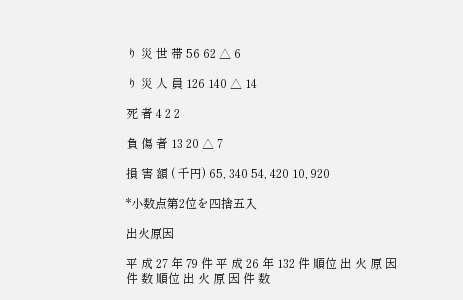り 災 世 帯 56 62 △ 6

り 災 人 員 126 140 △ 14

死 者 4 2 2

負 傷 者 13 20 △ 7

損 害 額 ( 千円) 65, 340 54, 420 10, 920

*小数点第2位を四捨五入

出火原因

平 成 27 年 79 件 平 成 26 年 132 件 順位 出 火 原 因 件 数 順位 出 火 原 因 件 数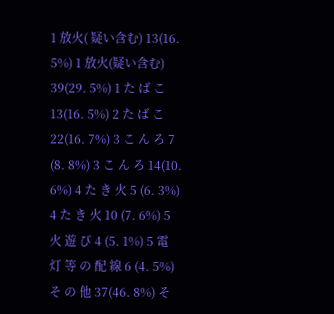1 放火( 疑い含む) 13(16. 5%) 1 放火(疑い含む) 39(29. 5%) 1 た ば こ 13(16. 5%) 2 た ば こ 22(16. 7%) 3 こ ん ろ 7 (8. 8%) 3 こ ん ろ 14(10. 6%) 4 た き 火 5 (6. 3%) 4 た き 火 10 (7. 6%) 5 火 遊 び 4 (5. 1%) 5 電 灯 等 の 配 線 6 (4. 5%) そ の 他 37(46. 8%) そ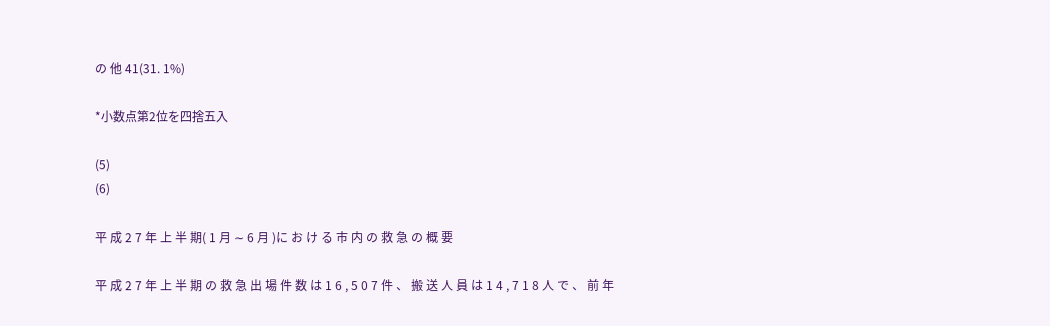の 他 41(31. 1%)

*小数点第2位を四捨五入

(5)
(6)

平 成 2 7 年 上 半 期( 1 月 ∼ 6 月 )に お け る 市 内 の 救 急 の 概 要

平 成 2 7 年 上 半 期 の 救 急 出 場 件 数 は 1 6 , 5 0 7 件 、 搬 送 人 員 は 1 4 , 7 1 8 人 で 、 前 年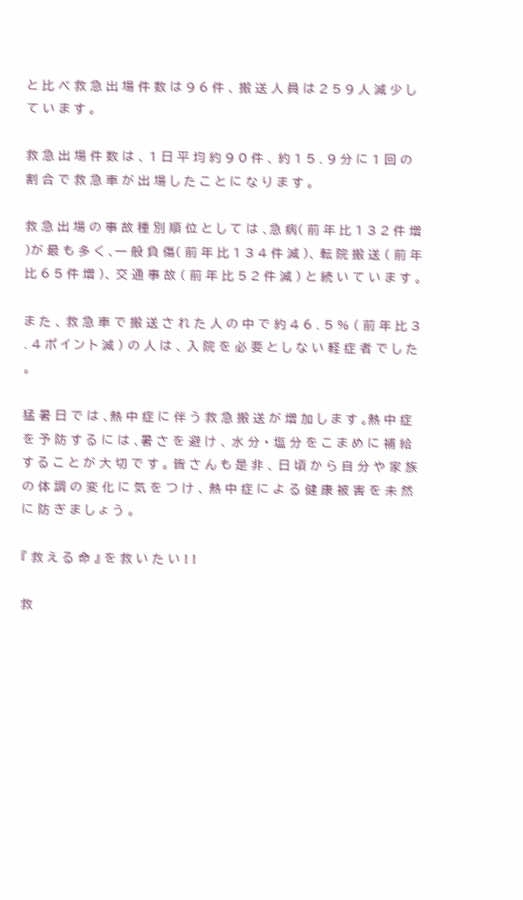と 比 べ 救 急 出 場 件 数 は 9 6 件 、 搬 送 人 員 は 2 5 9 人 減 少 し て い ま す 。

救 急 出 場 件 数 は 、 1 日 平 均 約 9 0 件 、 約 1 5 . 9 分 に 1 回 の 割 合 で 救 急 車 が 出 場 し た こ と に な り ま す 。

救 急 出 場 の 事 故 種 別 順 位 と し て は 、急 病( 前 年 比 1 3 2 件 増 )が 最 も 多 く 、一 般 負 傷( 前 年 比 1 3 4 件 減 )、 転 院 搬 送 ( 前 年 比 6 5 件 増 )、 交 通 事 故 ( 前 年 比 5 2 件 減 ) と 続 い て い ま す 。

ま た 、 救 急 車 で 搬 送 さ れ た 人 の 中 で 約 4 6 . 5 % ( 前 年 比 3 . 4 ポ イ ン ト 減 ) の 人 は 、 入 院 を 必 要 と し な い 軽 症 者 で し た 。

猛 暑 日 で は 、熱 中 症 に 伴 う 救 急 搬 送 が 増 加 し ま す 。熱 中 症 を 予 防 す る に は 、暑 さ を 避 け 、 水 分 ・ 塩 分 を こ ま め に 補 給 す る こ と が 大 切 で す 。 皆 さ ん も 是 非 、 日 頃 か ら 自 分 や 家 族 の 体 調 の 変 化 に 気 を つ け 、 熱 中 症 に よ る 健 康 被 害 を 未 然 に 防 ぎ ま し ょ う 。

『 救 え る 命 』 を 救 い た い ! !

救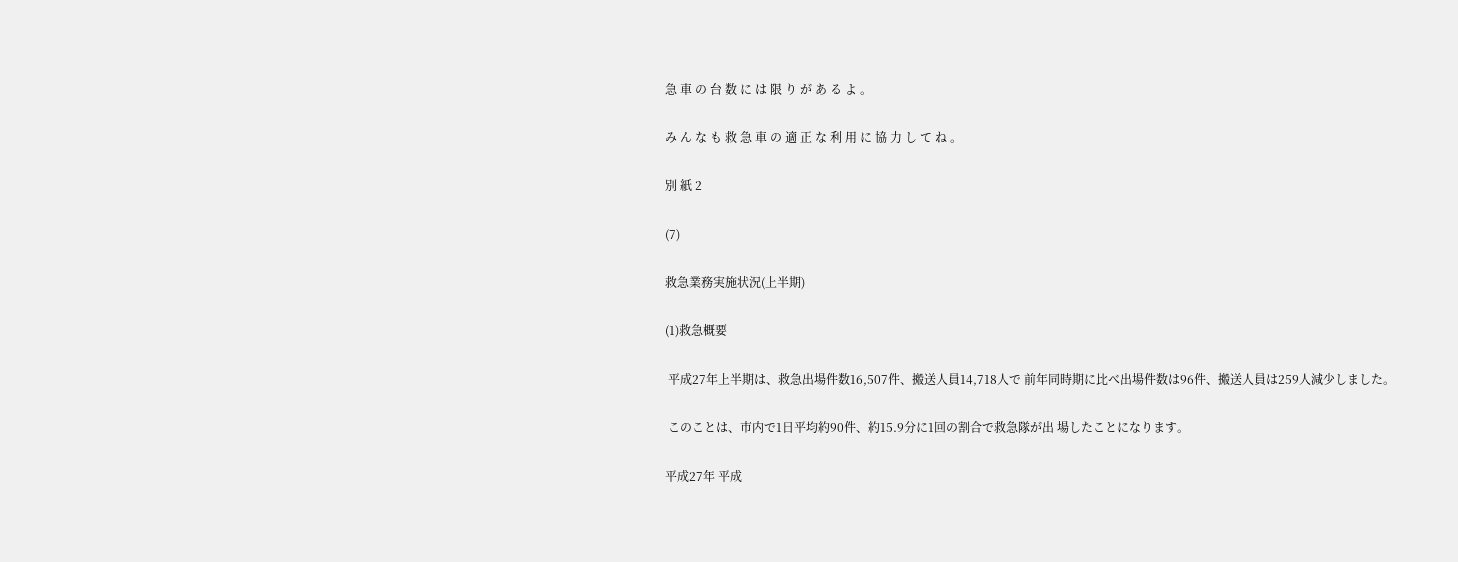急 車 の 台 数 に は 限 り が あ る よ 。

み ん な も 救 急 車 の 適 正 な 利 用 に 協 力 し て ね 。

別 紙 2

(7)

救急業務実施状況(上半期)

(1)救急概要

 平成27年上半期は、救急出場件数16,507件、搬送人員14,718人で 前年同時期に比べ出場件数は96件、搬送人員は259人減少しました。

 このことは、市内で1日平均約90件、約15.9分に1回の割合で救急隊が出 場したことになります。

平成27年 平成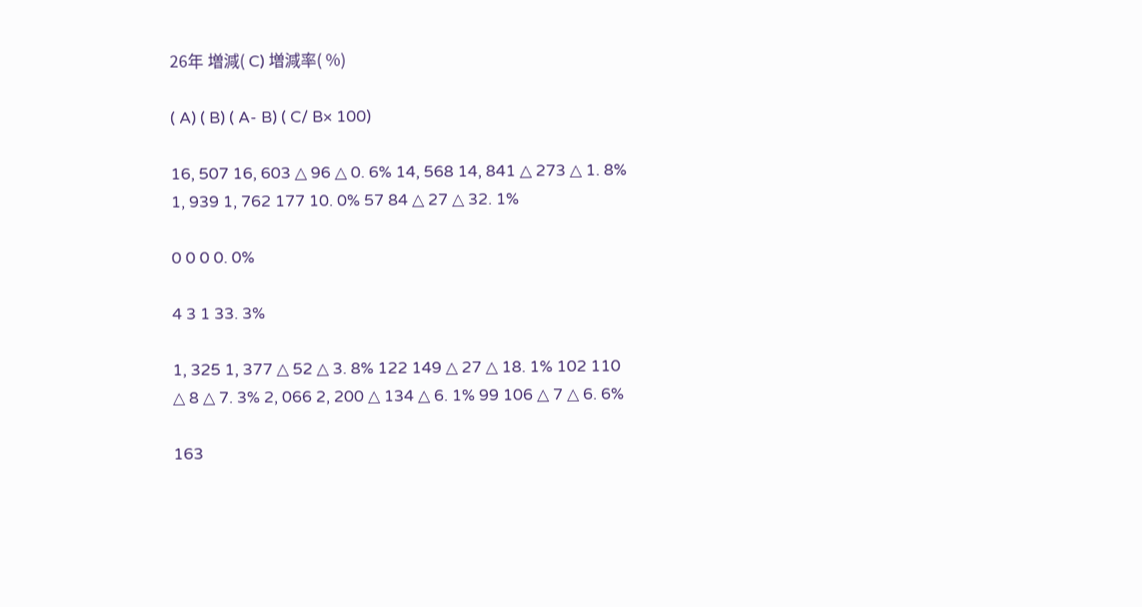26年 増減( C) 増減率( %)

( A) ( B) ( A- B) ( C/ B× 100)

16, 507 16, 603 △ 96 △ 0. 6% 14, 568 14, 841 △ 273 △ 1. 8% 1, 939 1, 762 177 10. 0% 57 84 △ 27 △ 32. 1%

0 0 0 0. 0%

4 3 1 33. 3%

1, 325 1, 377 △ 52 △ 3. 8% 122 149 △ 27 △ 18. 1% 102 110 △ 8 △ 7. 3% 2, 066 2, 200 △ 134 △ 6. 1% 99 106 △ 7 △ 6. 6%

163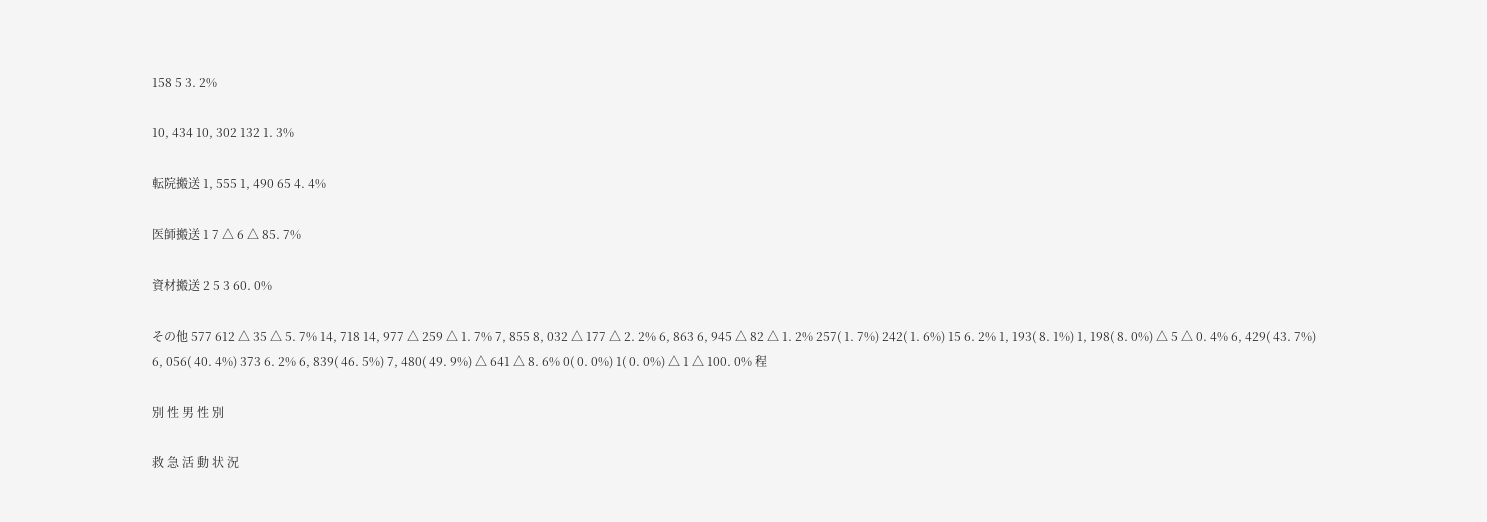158 5 3. 2%

10, 434 10, 302 132 1. 3%

転院搬送 1, 555 1, 490 65 4. 4%

医師搬送 1 7 △ 6 △ 85. 7%

資材搬送 2 5 3 60. 0%

その他 577 612 △ 35 △ 5. 7% 14, 718 14, 977 △ 259 △ 1. 7% 7, 855 8, 032 △ 177 △ 2. 2% 6, 863 6, 945 △ 82 △ 1. 2% 257( 1. 7%) 242( 1. 6%) 15 6. 2% 1, 193( 8. 1%) 1, 198( 8. 0%) △ 5 △ 0. 4% 6, 429( 43. 7%) 6, 056( 40. 4%) 373 6. 2% 6, 839( 46. 5%) 7, 480( 49. 9%) △ 641 △ 8. 6% 0( 0. 0%) 1( 0. 0%) △ 1 △ 100. 0% 程

別 性 男 性 別

救 急 活 動 状 況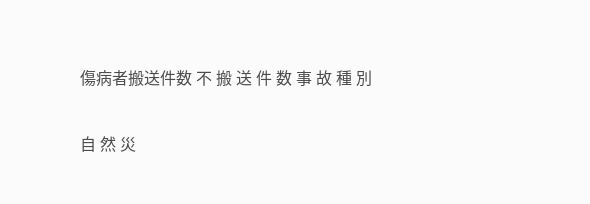傷病者搬送件数 不 搬 送 件 数 事 故 種 別

自 然 災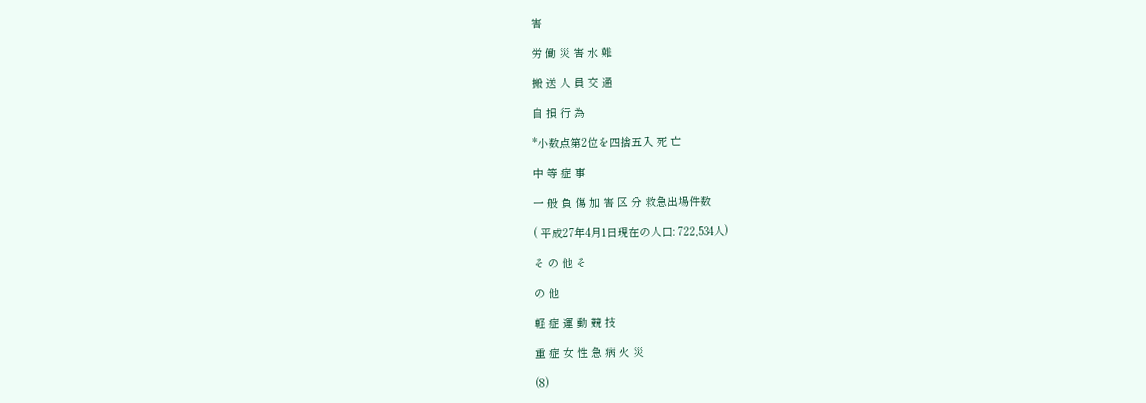害

労 働 災 害 水 難

搬 送 人 員 交 通

自 損 行 為

*小数点第2位を四捨五入 死 亡

中 等 症 事

一 般 負 傷 加 害 区 分 救急出場件数

( 平成27年4月1日現在の人口: 722,534人)

そ の 他 そ

の 他

軽 症 運 動 競 技

重 症 女 性 急 病 火 災

(8)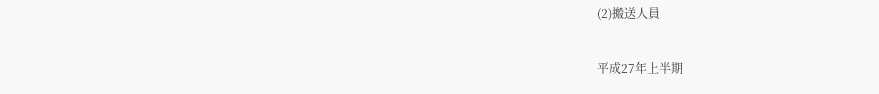(2)搬送人員

平成27年上半期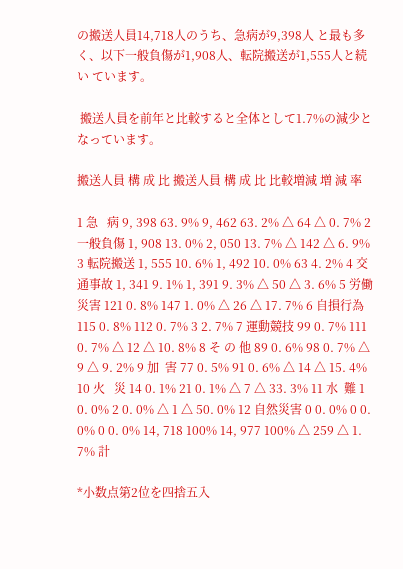の搬送人員14,718人のうち、急病が9,398人 と最も多く、以下一般負傷が1,908人、転院搬送が1,555人と続い ています。

 搬送人員を前年と比較すると全体として1.7%の減少となっています。

搬送人員 構 成 比 搬送人員 構 成 比 比較増減 増 減 率

1 急   病 9, 398 63. 9% 9, 462 63. 2% △ 64 △ 0. 7% 2 一般負傷 1, 908 13. 0% 2, 050 13. 7% △ 142 △ 6. 9% 3 転院搬送 1, 555 10. 6% 1, 492 10. 0% 63 4. 2% 4 交通事故 1, 341 9. 1% 1, 391 9. 3% △ 50 △ 3. 6% 5 労働災害 121 0. 8% 147 1. 0% △ 26 △ 17. 7% 6 自損行為 115 0. 8% 112 0. 7% 3 2. 7% 7 運動競技 99 0. 7% 111 0. 7% △ 12 △ 10. 8% 8 そ の 他 89 0. 6% 98 0. 7% △ 9 △ 9. 2% 9 加  害 77 0. 5% 91 0. 6% △ 14 △ 15. 4% 10 火   災 14 0. 1% 21 0. 1% △ 7 △ 33. 3% 11 水  難 1 0. 0% 2 0. 0% △ 1 △ 50. 0% 12 自然災害 0 0. 0% 0 0. 0% 0 0. 0% 14, 718 100% 14, 977 100% △ 259 △ 1. 7% 計

*小数点第2位を四捨五入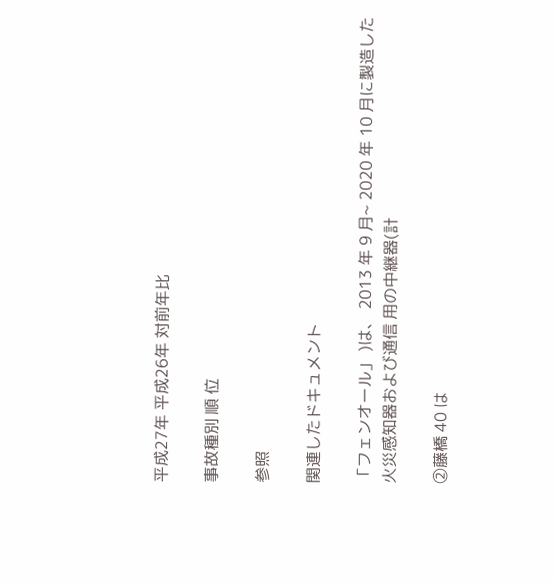平成27年 平成26年 対前年比

事故種別 順 位

参照

関連したドキュメント

「フェンオール」 )は、 2013 年 9 月~ 2020 年 10 月に製造した火災感知器および通信 用の中継器(計

②藤橋 40 は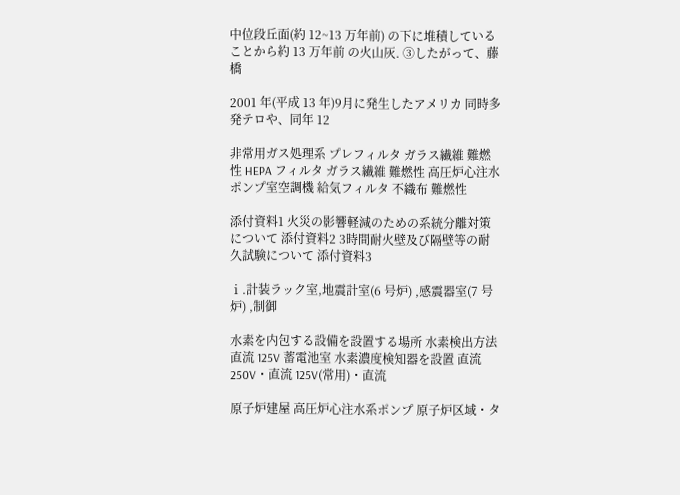中位段丘面(約 12~13 万年前) の下に堆積していることから約 13 万年前 の火山灰. ③したがって、藤橋

2001 年(平成 13 年)9月に発生したアメリカ 同時多発テロや、同年 12

非常用ガス処理系 プレフィルタ ガラス繊維 難燃性 HEPA フィルタ ガラス繊維 難燃性 高圧炉心注水ポンプ室空調機 給気フィルタ 不織布 難燃性

添付資料1 火災の影響軽減のための系統分離対策について 添付資料2 3時間耐火壁及び隔壁等の耐久試験について 添付資料3

ⅰ.計装ラック室,地震計室(6 号炉) ,感震器室(7 号炉) ,制御

水素を内包する設備を設置する場所 水素検出方法 直流 125V 蓄電池室 水素濃度検知器を設置 直流 250V・直流 125V(常用)・直流

原子炉建屋 高圧炉心注水系ポンプ 原子炉区域・タ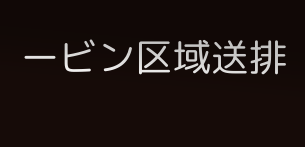ービン区域送排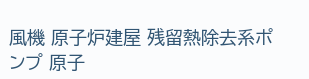風機 原子炉建屋 残留熱除去系ポンプ 原子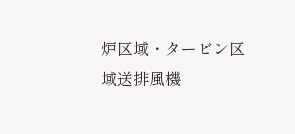炉区域・タービン区域送排風機